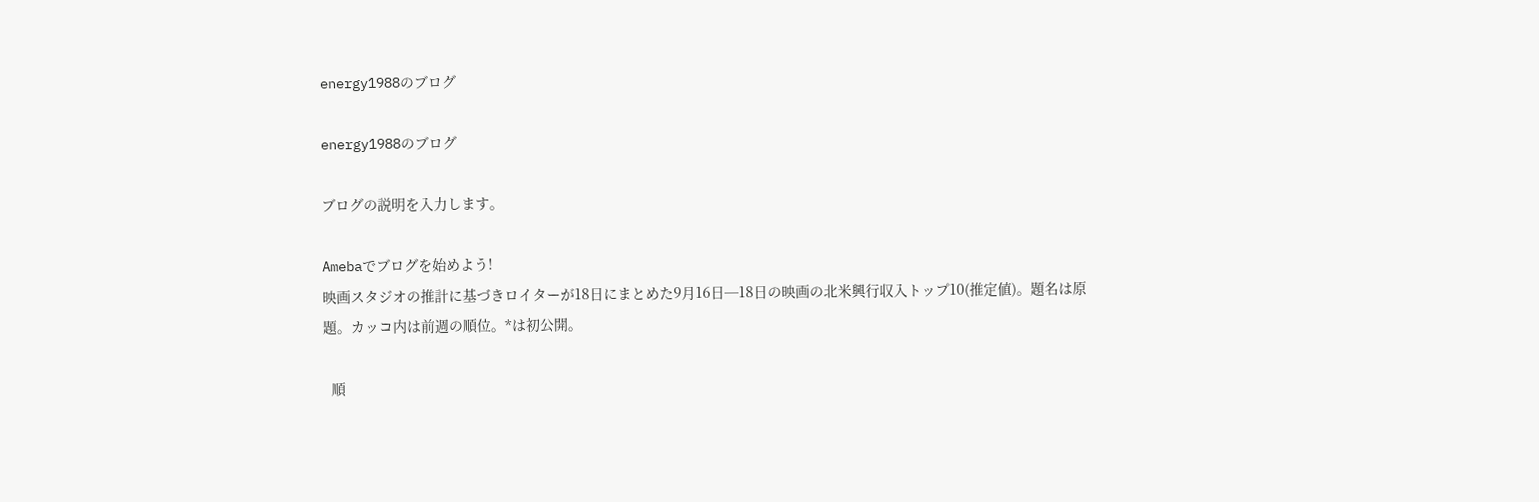energy1988のブログ

energy1988のブログ

ブログの説明を入力します。

Amebaでブログを始めよう!
映画スタジオの推計に基づきロイターが18日にまとめた9月16日─18日の映画の北米興行収入トップ10(推定値)。題名は原題。カッコ内は前週の順位。*は初公開。

  順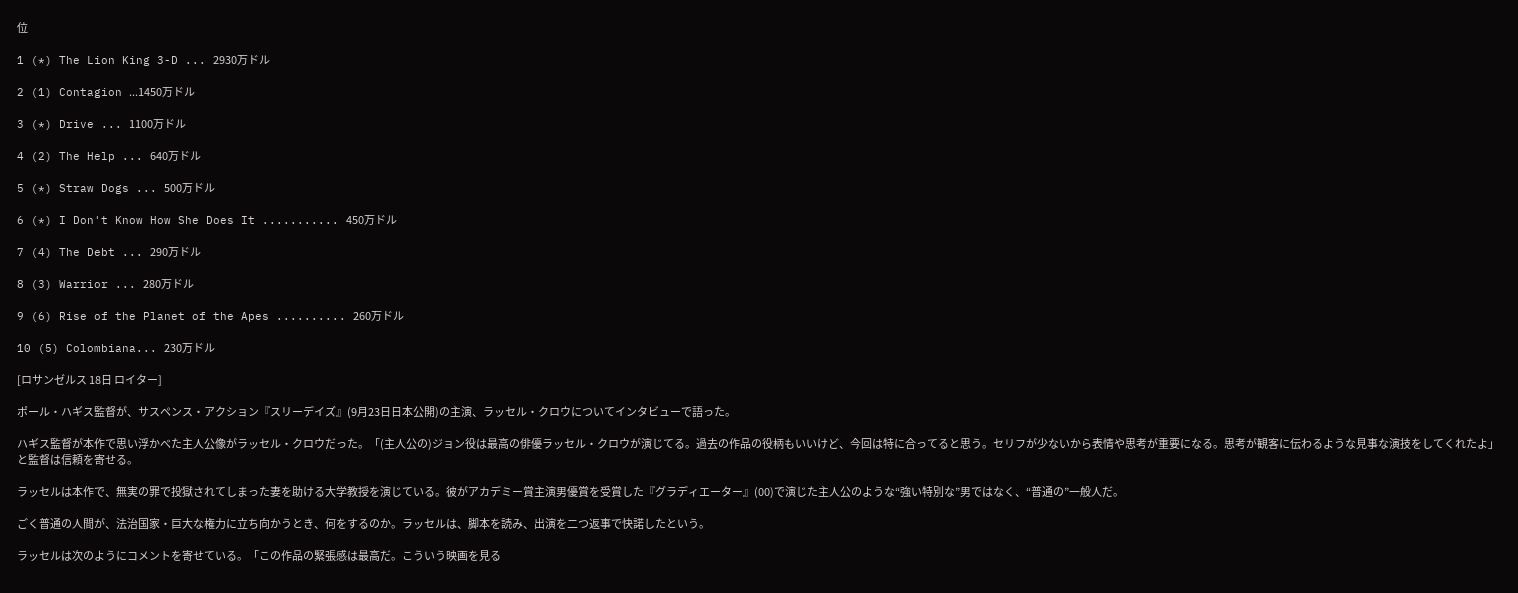位

1 (*) The Lion King 3-D ... 2930万ドル

2 (1) Contagion ...1450万ドル

3 (*) Drive ... 1100万ドル

4 (2) The Help ... 640万ドル

5 (*) Straw Dogs ... 500万ドル

6 (*) I Don't Know How She Does It ........... 450万ドル

7 (4) The Debt ... 290万ドル

8 (3) Warrior ... 280万ドル

9 (6) Rise of the Planet of the Apes .......... 260万ドル

10 (5) Colombiana... 230万ドル

[ロサンゼルス 18日 ロイター]

ポール・ハギス監督が、サスペンス・アクション『スリーデイズ』(9月23日日本公開)の主演、ラッセル・クロウについてインタビューで語った。

ハギス監督が本作で思い浮かべた主人公像がラッセル・クロウだった。「(主人公の)ジョン役は最高の俳優ラッセル・クロウが演じてる。過去の作品の役柄もいいけど、今回は特に合ってると思う。セリフが少ないから表情や思考が重要になる。思考が観客に伝わるような見事な演技をしてくれたよ」と監督は信頼を寄せる。

ラッセルは本作で、無実の罪で投獄されてしまった妻を助ける大学教授を演じている。彼がアカデミー賞主演男優賞を受賞した『グラディエーター』(00)で演じた主人公のような“強い特別な”男ではなく、“普通の”一般人だ。

ごく普通の人間が、法治国家・巨大な権力に立ち向かうとき、何をするのか。ラッセルは、脚本を読み、出演を二つ返事で快諾したという。

ラッセルは次のようにコメントを寄せている。「この作品の緊張感は最高だ。こういう映画を見る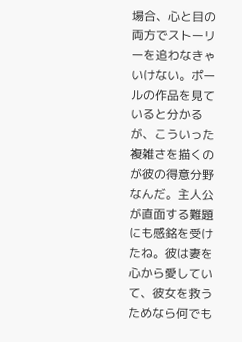場合、心と目の両方でストーリーを追わなきゃいけない。ポールの作品を見ていると分かるが、こういった複雑さを描くのが彼の得意分野なんだ。主人公が直面する難題にも感銘を受けたね。彼は妻を心から愛していて、彼女を救うためなら何でも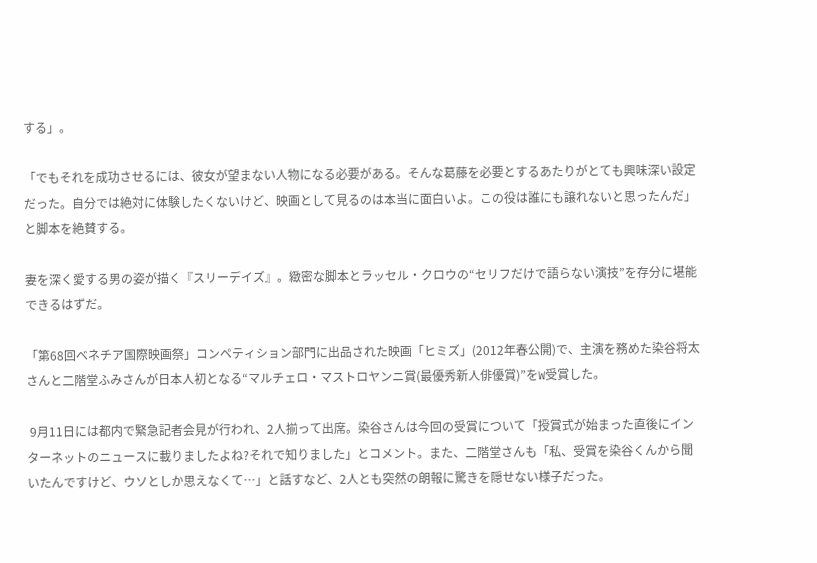する」。

「でもそれを成功させるには、彼女が望まない人物になる必要がある。そんな葛藤を必要とするあたりがとても興味深い設定だった。自分では絶対に体験したくないけど、映画として見るのは本当に面白いよ。この役は誰にも譲れないと思ったんだ」と脚本を絶賛する。

妻を深く愛する男の姿が描く『スリーデイズ』。緻密な脚本とラッセル・クロウの“セリフだけで語らない演技”を存分に堪能できるはずだ。

「第68回ベネチア国際映画祭」コンペティション部門に出品された映画「ヒミズ」(2012年春公開)で、主演を務めた染谷将太さんと二階堂ふみさんが日本人初となる“マルチェロ・マストロヤンニ賞(最優秀新人俳優賞)”をW受賞した。

 9月11日には都内で緊急記者会見が行われ、2人揃って出席。染谷さんは今回の受賞について「授賞式が始まった直後にインターネットのニュースに載りましたよね?それで知りました」とコメント。また、二階堂さんも「私、受賞を染谷くんから聞いたんですけど、ウソとしか思えなくて…」と話すなど、2人とも突然の朗報に驚きを隠せない様子だった。